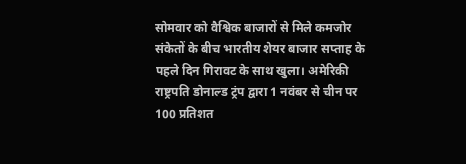सोमवार को वैश्विक बाजारों से मिले कमजोर संकेतों के बीच भारतीय शेयर बाजार सप्ताह के पहले दिन गिरावट के साथ खुला। अमेरिकी राष्ट्रपति डोनाल्ड ट्रंप द्वारा 1 नवंबर से चीन पर 100 प्रतिशत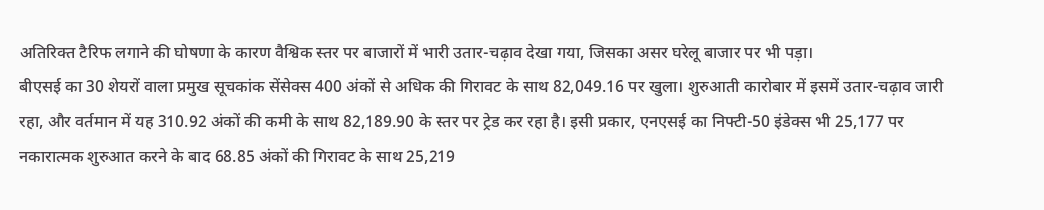अतिरिक्त टैरिफ लगाने की घोषणा के कारण वैश्विक स्तर पर बाजारों में भारी उतार-चढ़ाव देखा गया, जिसका असर घरेलू बाजार पर भी पड़ा।
बीएसई का 30 शेयरों वाला प्रमुख सूचकांक सेंसेक्स 400 अंकों से अधिक की गिरावट के साथ 82,049.16 पर खुला। शुरुआती कारोबार में इसमें उतार-चढ़ाव जारी रहा, और वर्तमान में यह 310.92 अंकों की कमी के साथ 82,189.90 के स्तर पर ट्रेड कर रहा है। इसी प्रकार, एनएसई का निफ्टी-50 इंडेक्स भी 25,177 पर नकारात्मक शुरुआत करने के बाद 68.85 अंकों की गिरावट के साथ 25,219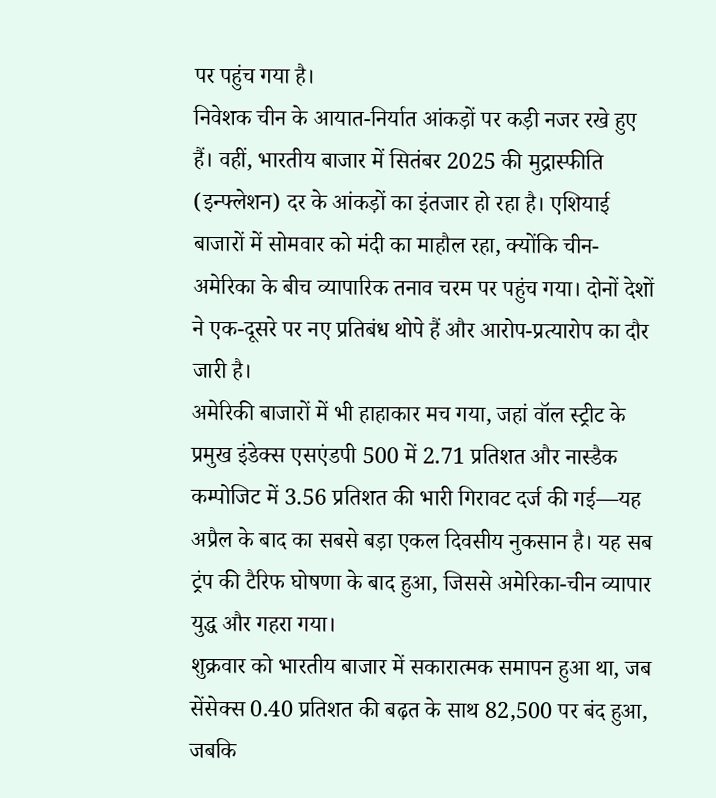पर पहुंच गया है।
निवेशक चीन के आयात-निर्यात आंकड़ों पर कड़ी नजर रखे हुए हैं। वहीं, भारतीय बाजार में सितंबर 2025 की मुद्रास्फीति (इन्फ्लेशन) दर के आंकड़ों का इंतजार हो रहा है। एशियाई बाजारों में सोमवार को मंदी का माहौल रहा, क्योंकि चीन-अमेरिका के बीच व्यापारिक तनाव चरम पर पहुंच गया। दोनों देशों ने एक-दूसरे पर नए प्रतिबंध थोपे हैं और आरोप-प्रत्यारोप का दौर जारी है।
अमेरिकी बाजारों में भी हाहाकार मच गया, जहां वॉल स्ट्रीट के प्रमुख इंडेक्स एसएंडपी 500 में 2.71 प्रतिशत और नास्डैक कम्पोजिट में 3.56 प्रतिशत की भारी गिरावट दर्ज की गई—यह अप्रैल के बाद का सबसे बड़ा एकल दिवसीय नुकसान है। यह सब ट्रंप की टैरिफ घोषणा के बाद हुआ, जिससे अमेरिका-चीन व्यापार युद्ध और गहरा गया।
शुक्रवार को भारतीय बाजार में सकारात्मक समापन हुआ था, जब सेंसेक्स 0.40 प्रतिशत की बढ़त के साथ 82,500 पर बंद हुआ, जबकि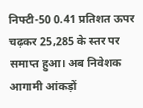निफ्टी-50 0.41 प्रतिशत ऊपर चढ़कर 25,285 के स्तर पर समाप्त हुआ। अब निवेशक आगामी आंकड़ों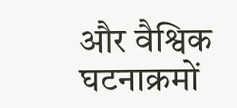और वैश्विक घटनाक्रमों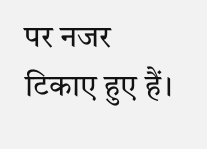पर नजर टिकाए हुए हैं।